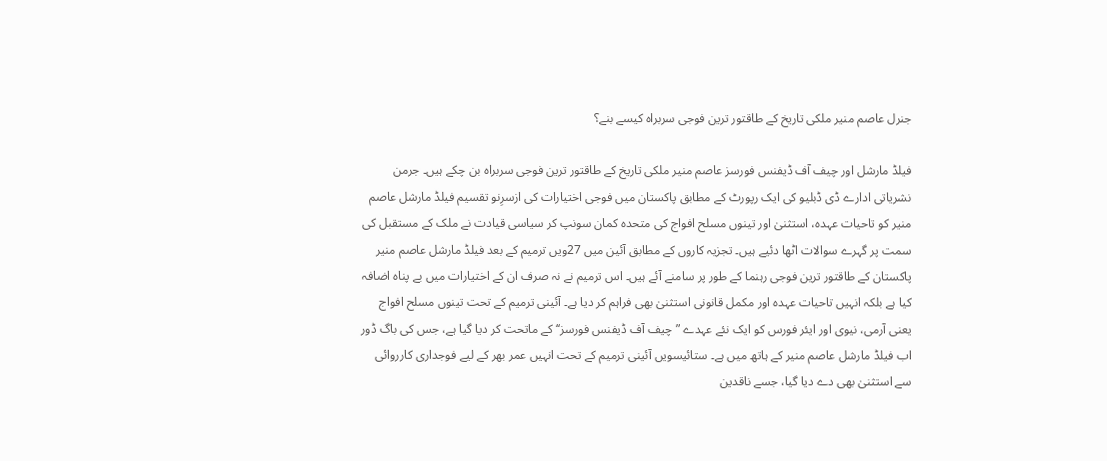جنرل عاصم منیر ملکی تاریخ کے طاقتور ترین فوجی سربراہ کیسے بنے؟

فیلڈ مارشل اور چیف آف ڈیفنس فورسز عاصم منیر ملکی تاریخ کے طاقتور ترین فوجی سربراہ بن چکے ہیں۔ جرمن نشریاتی ادارے ڈی ڈبلیو کی ایک رپورٹ کے مطابق پاکستان میں فوجی اختیارات کی ازسرِنو تقسیم فیلڈ مارشل عاصم منیر کو تاحیات عہدہ، استثنیٰ اور تینوں مسلح افواج کی متحدہ کمان سونپ کر سیاسی قیادت نے ملک کے مستقبل کی سمت پر گہرے سوالات اٹھا دئیے ہیں۔ تجزیہ کاروں کے مطابق آئین میں 27ویں ترمیم کے بعد فیلڈ مارشل عاصم منیر پاکستان کے طاقتور ترین فوجی رہنما کے طور پر سامنے آئے ہیں۔ اس ترمیم نے نہ صرف ان کے اختیارات میں بے پناہ اضافہ کیا ہے بلکہ انہیں تاحیات عہدہ اور مکمل قانونی استثنیٰ بھی فراہم کر دیا ہے۔ آئینی ترمیم کے تحت تینوں مسلح افواج یعنی آرمی، نیوی اور ایئر فورس کو ایک نئے عہدے ”چیف آف ڈیفنس فورسز‘‘ کے ماتحت کر دیا گیا ہے، جس کی باگ ڈور اب فیلڈ مارشل عاصم منیر کے ہاتھ میں ہے۔ ستائیسویں آئینی ترمیم کے تحت انہیں عمر بھر کے لیے فوجداری کارروائی سے استثنیٰ بھی دے دیا گیا، جسے ناقدین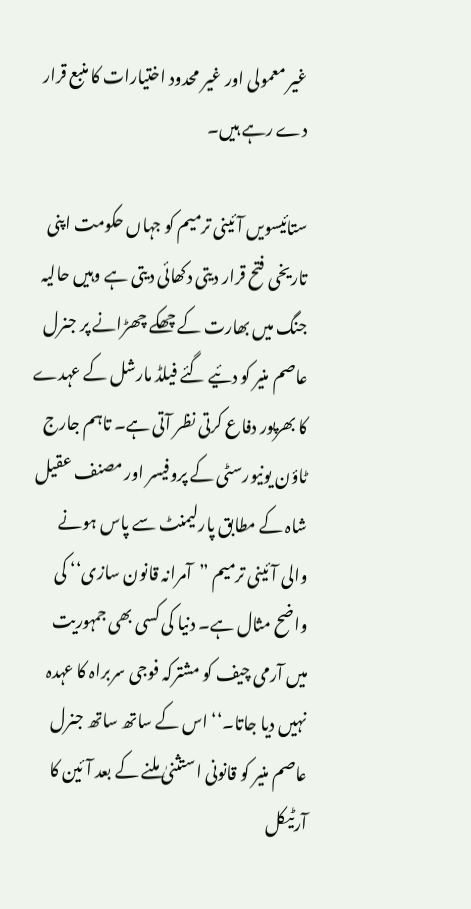غیر معمولی اور غیر محدود اختیارات کا منبع قرار دے رہے ہیں۔

ستائیسویں آئینی ترمیم کو جہاں حکومت اپنی تاریخی فتح قرار دیتی دکھائی دیتی ہے وہیں حالیہ جنگ میں بھارت کے چھکے چھڑانے پر جنرل عاصم منیر کو دئیے گئے فیلڈ مارشل کے عہدے کا بھرپور دفاع کرتی نظر آتی ہے۔ تاہم جارج ٹاؤن یونیورسٹی کے پروفیسر اور مصنف عقیل شاہ کے مطابق پارلیمنٹ سے پاس ہونے والی آئینی ترمیم ”آمرانہ قانون سازی‘‘ کی واضح مثال ہے۔ دنیا کی کسی بھی جمہوریت میں آرمی چیف کو مشترکہ فوجی سربراہ کا عہدہ نہیں دیا جاتا۔‘‘ اس کے ساتھ ساتھ جنرل عاصم منیر کو قانونی استثنیٰ ملنے کے بعد آئین کا آرٹیکل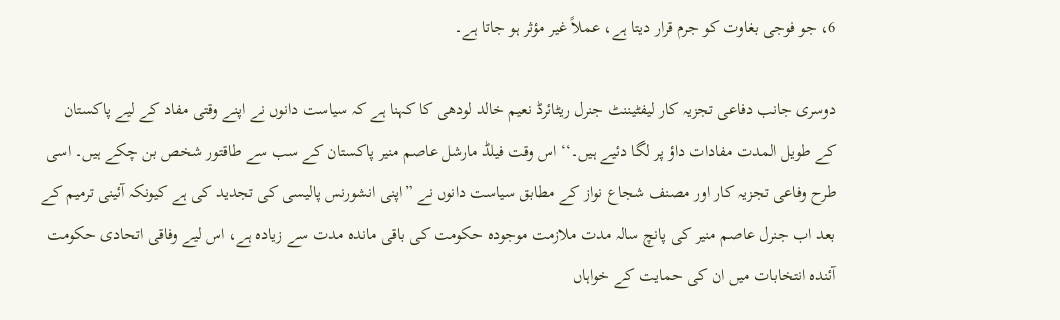6، جو فوجی بغاوت کو جرم قرار دیتا ہے، عملاً غیر مؤثر ہو جاتا ہے۔

دوسری جانب دفاعی تجزیہ کار لیفٹیننٹ جنرل ریٹائرڈ نعیم خالد لودھی کا کہنا ہے کہ سیاست دانوں نے اپنے وقتی مفاد کے لیے پاکستان کے طویل المدت مفادات داؤ پر لگا دئیے ہیں۔‘‘ اس وقت فیلڈ مارشل عاصم منیر پاکستان کے سب سے طاقتور شخص بن چکے ہیں۔ اسی طرح وفاعی تجزیہ کار اور مصنف شجاع نواز کے مطابق سیاست دانوں نے ”اپنی انشورنس پالیسی کی تجدید کی ہے کیونکہ آئینی ترمیم کے بعد اب جنرل عاصم منیر کی پانچ سالہ مدت ملازمت موجودہ حکومت کی باقی ماندہ مدت سے زیادہ ہے، اس لیے وفاقی اتحادی حکومت آئندہ انتخابات میں ان کی حمایت کے خواہاں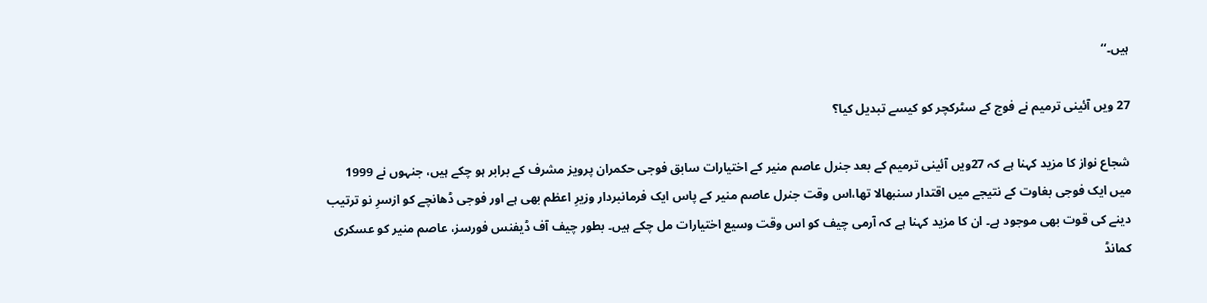ہیں۔‘‘

27 ویں آئینی ترمیم نے فوج کے سٹرکچر کو کیسے تبدیل کیا؟

شجاع نواز کا مزید کہنا ہے کہ 27ویں آئینی ترمیم کے بعد جنرل عاصم منیر کے اختیارات سابق فوجی حکمران پرویز مشرف کے برابر ہو چکے ہیں، جنہوں نے 1999 میں ایک فوجی بغاوت کے نتیجے میں اقتدار سنبھالا تھا،اس وقت جنرل عاصم منیر کے پاس ایک فرمانبردار وزیرِ اعظم بھی ہے اور فوجی ڈھانچے کو ازسرِ نو ترتیب دینے کی قوت بھی موجود ہے۔ ان کا مزید کہنا ہے کہ آرمی چیف کو اس وقت وسیع اختیارات مل چکے ہیں۔ بطور چیف آف ڈیفنس فورسز، عاصم منیر کو عسکری کمانڈ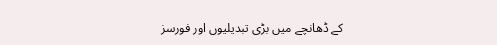کے ڈھانچے میں بڑی تبدیلیوں اور فورسز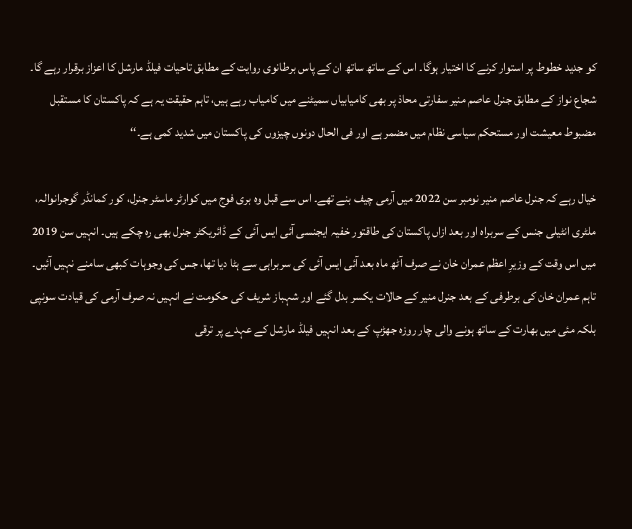کو جدید خطوط پر استوار کرنے کا اختیار ہوگا۔ اس کے ساتھ ساتھ ان کے پاس برطانوی روایت کے مطابق تاحیات فیلڈ مارشل کا اعزاز برقرار رہے گا۔ شجاع نواز کے مطابق جنرل عاصم منیر سفارتی محاذ پر بھی کامیابیاں سمیٹنے میں کامیاب رہے ہیں، تاہم حقیقت یہ ہے کہ پاکستان کا مستقبل مضبوط معیشت اور مستحکم سیاسی نظام میں مضمر ہے اور فی الحال دونوں چیزوں کی پاکستان میں شدید کمی ہے۔‘‘

خیال رہے کہ جنرل عاصم منیر نومبر سن 2022 میں آرمی چیف بنے تھے۔ اس سے قبل وہ بری فوج میں کوارٹر ماسٹر جنرل، کور کمانڈر گوجرانوالہ، ملٹری انٹیلی جنس کے سربراہ اور بعد ازاں پاکستان کی طاقتور خفیہ ایجنسی آئی ایس آئی کے ڈائریکٹر جنرل بھی رہ چکے ہیں۔ انہیں سن 2019 میں اس وقت کے وزیرِ اعظم عمران خان نے صرف آٹھ ماہ بعد آئی ایس آئی کی سربراہی سے ہٹا دیا تھا، جس کی وجوہات کبھی سامنے نہیں آئیں۔ تاہم عمران خان کی برطرفی کے بعد جنرل منیر کے حالات یکسر بدل گئے اور شہباز شریف کی حکومت نے انہیں نہ صرف آرمی کی قیادت سونپی بلکہ مئی میں بھارت کے ساتھ ہونے والی چار روزہ جھڑپ کے بعد انہیں فیلڈ مارشل کے عہدے پر ترقی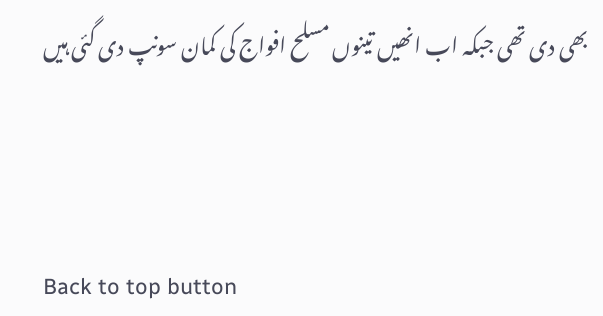بھی دی تھی جبکہ اب انھیں تینوں مسلح افواج کی کمان سونپ دی گئی ہیں



Back to top button